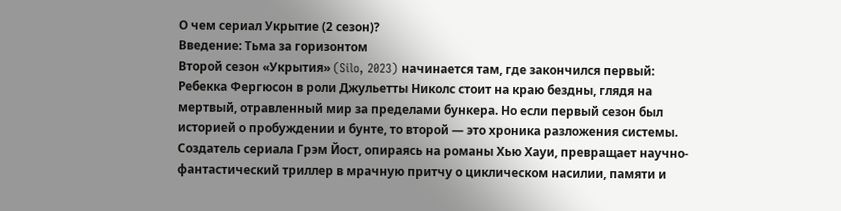О чем сериал Укрытие (2 сезон)?
Введение: Тьма за горизонтом
Второй сезон «Укрытия» (Silo, 2023) начинается там, где закончился первый: Ребекка Фергюсон в роли Джульетты Николс стоит на краю бездны, глядя на мертвый, отравленный мир за пределами бункера. Но если первый сезон был историей о пробуждении и бунте, то второй — это хроника разложения системы. Создатель сериала Грэм Йост, опираясь на романы Хью Хауи, превращает научно-фантастический триллер в мрачную притчу о циклическом насилии, памяти и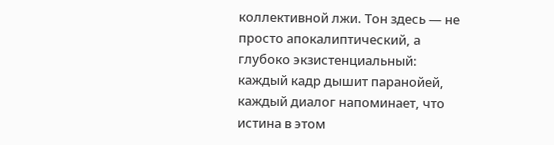коллективной лжи. Тон здесь — не просто апокалиптический, а глубоко экзистенциальный: каждый кадр дышит паранойей, каждый диалог напоминает, что истина в этом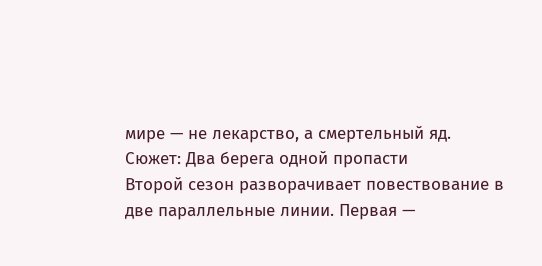мире — не лекарство, а смертельный яд.
Сюжет: Два берега одной пропасти
Второй сезон разворачивает повествование в две параллельные линии. Первая —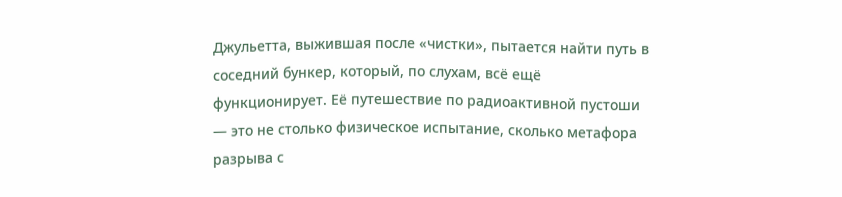Джульетта, выжившая после «чистки», пытается найти путь в соседний бункер, который, по слухам, всё ещё функционирует. Её путешествие по радиоактивной пустоши — это не столько физическое испытание, сколько метафора разрыва с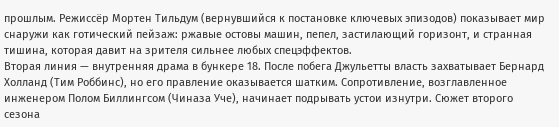прошлым. Режиссёр Мортен Тильдум (вернувшийся к постановке ключевых эпизодов) показывает мир снаружи как готический пейзаж: ржавые остовы машин, пепел, застилающий горизонт, и странная тишина, которая давит на зрителя сильнее любых спецэффектов.
Вторая линия — внутренняя драма в бункере 18. После побега Джульетты власть захватывает Бернард Холланд (Тим Роббинс), но его правление оказывается шатким. Сопротивление, возглавленное инженером Полом Биллингсом (Чиназа Уче), начинает подрывать устои изнутри. Сюжет второго сезона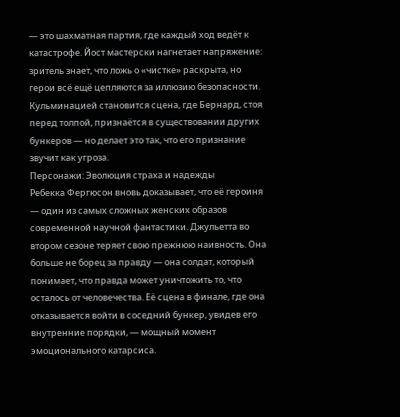— это шахматная партия, где каждый ход ведёт к катастрофе. Йост мастерски нагнетает напряжение: зритель знает, что ложь о «чистке» раскрыта, но герои всё ещё цепляются за иллюзию безопасности. Кульминацией становится сцена, где Бернард, стоя перед толпой, признаётся в существовании других бункеров — но делает это так, что его признание звучит как угроза.
Персонажи: Эволюция страха и надежды
Ребекка Фергюсон вновь доказывает, что её героиня — один из самых сложных женских образов современной научной фантастики. Джульетта во втором сезоне теряет свою прежнюю наивность. Она больше не борец за правду — она солдат, который понимает, что правда может уничтожить то, что осталось от человечества. Её сцена в финале, где она отказывается войти в соседний бункер, увидев его внутренние порядки, — мощный момент эмоционального катарсиса.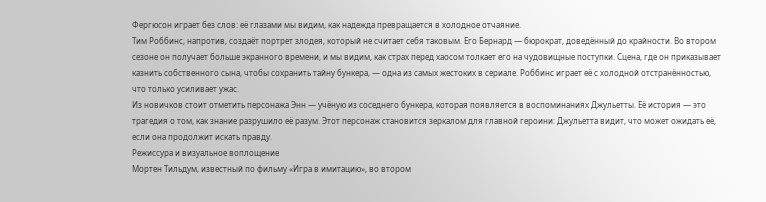Фергюсон играет без слов: её глазами мы видим, как надежда превращается в холодное отчаяние.
Тим Роббинс, напротив, создаёт портрет злодея, который не считает себя таковым. Его Бернард — бюрократ, доведённый до крайности. Во втором сезоне он получает больше экранного времени, и мы видим, как страх перед хаосом толкает его на чудовищные поступки. Сцена, где он приказывает казнить собственного сына, чтобы сохранить тайну бункера, — одна из самых жестоких в сериале. Роббинс играет её с холодной отстранённостью, что только усиливает ужас.
Из новичков стоит отметить персонажа Энн — учёную из соседнего бункера, которая появляется в воспоминаниях Джульетты. Её история — это трагедия о том, как знание разрушило её разум. Этот персонаж становится зеркалом для главной героини: Джульетта видит, что может ожидать её, если она продолжит искать правду.
Режиссура и визуальное воплощение
Мортен Тильдум, известный по фильму «Игра в имитацию», во втором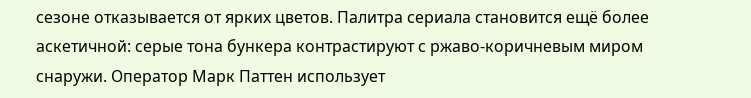сезоне отказывается от ярких цветов. Палитра сериала становится ещё более аскетичной: серые тона бункера контрастируют с ржаво-коричневым миром снаружи. Оператор Марк Паттен использует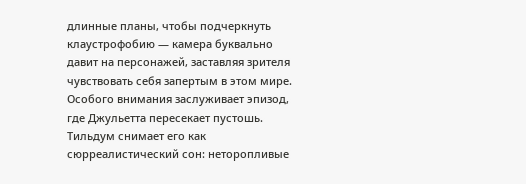длинные планы, чтобы подчеркнуть клаустрофобию — камера буквально давит на персонажей, заставляя зрителя чувствовать себя запертым в этом мире.
Особого внимания заслуживает эпизод, где Джульетта пересекает пустошь. Тильдум снимает его как сюрреалистический сон: неторопливые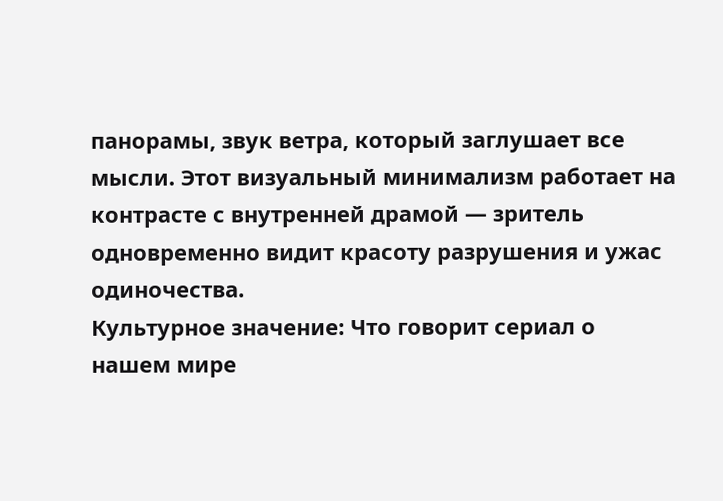панорамы, звук ветра, который заглушает все мысли. Этот визуальный минимализм работает на контрасте с внутренней драмой — зритель одновременно видит красоту разрушения и ужас одиночества.
Культурное значение: Что говорит сериал о нашем мире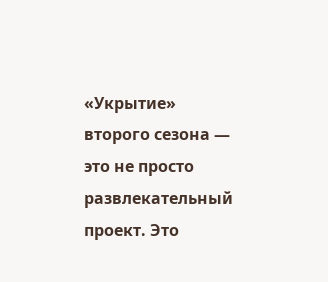«Укрытие» второго сезона — это не просто развлекательный проект. Это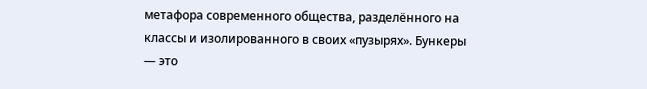метафора современного общества, разделённого на классы и изолированного в своих «пузырях». Бункеры — это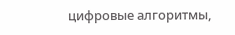цифровые алгоритмы,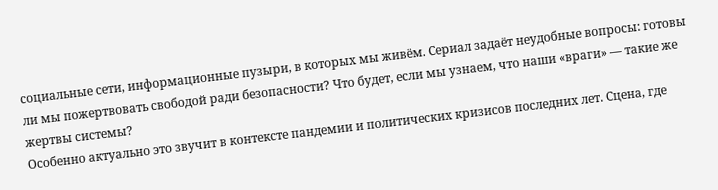социальные сети, информационные пузыри, в которых мы живём. Сериал задаёт неудобные вопросы: готовы ли мы пожертвовать свободой ради безопасности? Что будет, если мы узнаем, что наши «враги» — такие же жертвы системы?
Особенно актуально это звучит в контексте пандемии и политических кризисов последних лет. Сцена, где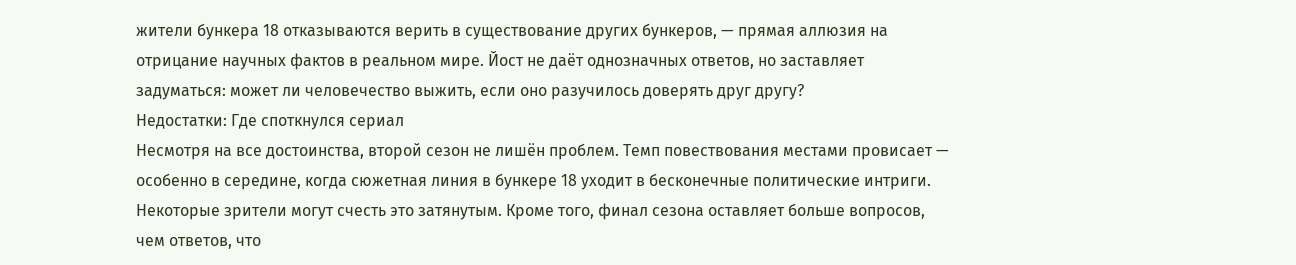жители бункера 18 отказываются верить в существование других бункеров, — прямая аллюзия на отрицание научных фактов в реальном мире. Йост не даёт однозначных ответов, но заставляет задуматься: может ли человечество выжить, если оно разучилось доверять друг другу?
Недостатки: Где споткнулся сериал
Несмотря на все достоинства, второй сезон не лишён проблем. Темп повествования местами провисает — особенно в середине, когда сюжетная линия в бункере 18 уходит в бесконечные политические интриги. Некоторые зрители могут счесть это затянутым. Кроме того, финал сезона оставляет больше вопросов, чем ответов, что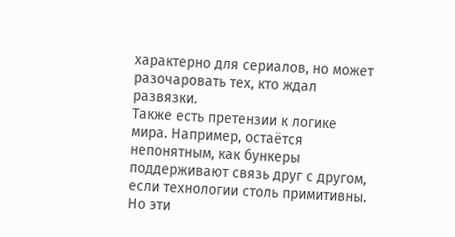характерно для сериалов, но может разочаровать тех, кто ждал развязки.
Также есть претензии к логике мира. Например, остаётся непонятным, как бункеры поддерживают связь друг с другом, если технологии столь примитивны. Но эти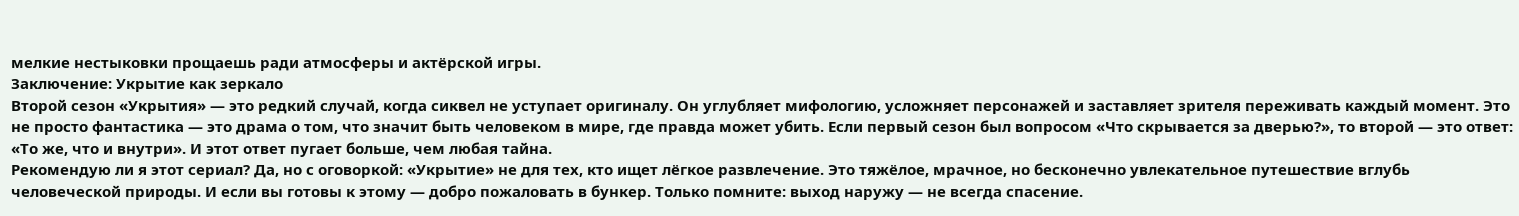мелкие нестыковки прощаешь ради атмосферы и актёрской игры.
Заключение: Укрытие как зеркало
Второй сезон «Укрытия» — это редкий случай, когда сиквел не уступает оригиналу. Он углубляет мифологию, усложняет персонажей и заставляет зрителя переживать каждый момент. Это не просто фантастика — это драма о том, что значит быть человеком в мире, где правда может убить. Если первый сезон был вопросом «Что скрывается за дверью?», то второй — это ответ: «То же, что и внутри». И этот ответ пугает больше, чем любая тайна.
Рекомендую ли я этот сериал? Да, но с оговоркой: «Укрытие» не для тех, кто ищет лёгкое развлечение. Это тяжёлое, мрачное, но бесконечно увлекательное путешествие вглубь человеческой природы. И если вы готовы к этому — добро пожаловать в бункер. Только помните: выход наружу — не всегда спасение.